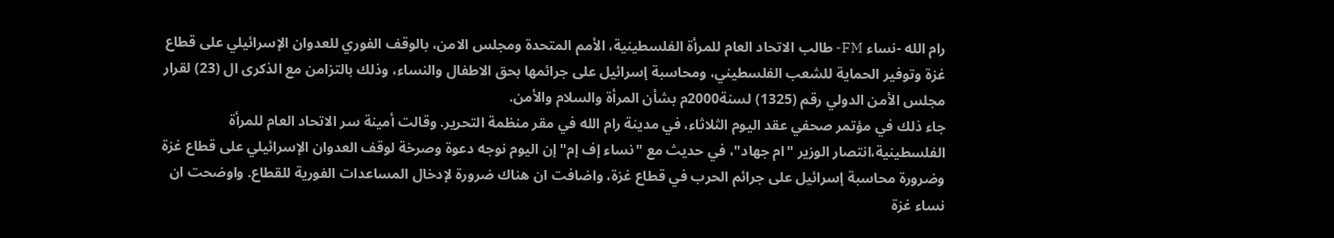رام الله -نساء FM- طالب الاتحاد العام للمرأة الفلسطينية، الأمم المتحدة ومجلس الامن، بالوقف الفوري للعدوان الإسرائيلي على قطاع غزة وتوفير الحماية للشعب الفلسطيني، ومحاسبة إسرائيل على جرائمها بحق الاطفال والنساء، وذلك بالتزامن مع الذكرى ال (23) لقرار مجلس الأمن الدولي رقم (1325) لسنة2000م بشأن المرأة والسلام والأمن.
جاء ذلك في مؤتمر صحفي عقد اليوم الثلاثاء، في مدينة رام الله في مقر منظمة التحرير. وقالت أمينة سر الاتحاد العام للمرأة الفلسطينية،انتصار الوزير "ام جهاد"، في حديث مع "نساء إف إم" إن اليوم نوجه دعوة وصرخة لوقف العدوان الإسرائيلي على قطاع غزة وضرورة محاسبة إسرائيل على جرائم الحرب في قطاع غزة، واضافت ان هناك ضرورة لإدخال المساعدات الفورية للقطاع. واوضحت ان نساء غزة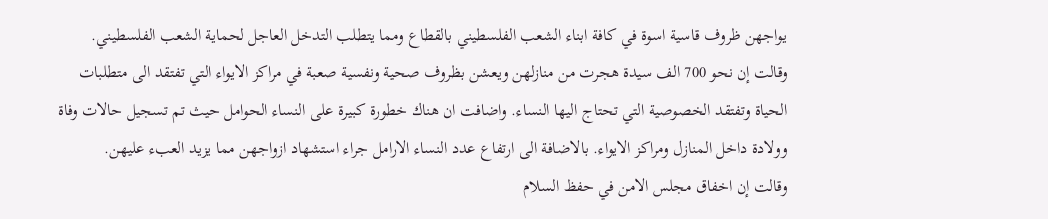يواجهن ظروف قاسية اسوة في كافة ابناء الشعب الفلسطيني بالقطاع ومما يتطلب التدخل العاجل لحماية الشعب الفلسطيني.
وقالت إن نحو 700 الف سيدة هجرت من منازلهن ويعشن بظروف صحية ونفسية صعبة في مراكز الايواء التي تفتقد الى متطلبات الحياة وتفتقد الخصوصية التي تحتاج اليها النساء. واضافت ان هناك خطورة كبيرة على النساء الحوامل حيث تم تسجيل حالات وفاة وولادة داخل المنازل ومراكز الايواء. بالاضافة الى ارتفاع عدد النساء الارامل جراء استشهاد ازواجهن مما يزيد العبء عليهن.
وقالت إن اخفاق مجلس الامن في حفظ السلام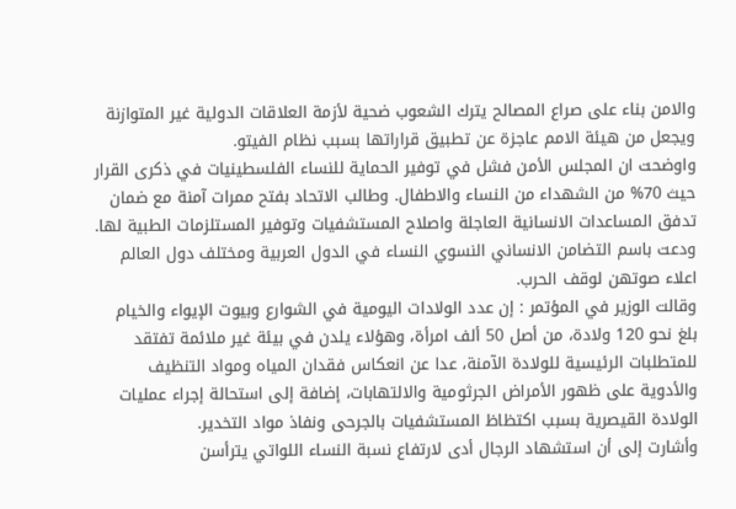والامن بناء على صراع المصالح يترك الشعوب ضحية لأزمة العلاقات الدولية غير المتوازنة ويجعل من هيئة الامم عاجزة عن تطبيق قراراتها بسبب نظام الفيتو.
واوضحت ان المجلس الأمن فشل في توفير الحماية للنساء الفلسطينيات في ذكرى القرار حيث 70% من الشهداء من النساء والاطفال. وطالب الاتحاد بفتح ممرات آمنة مع ضمان تدفق المساعدات الانسانية العاجلة واصلاح المستشفيات وتوفير المستلزمات الطبية لها. ودعت باسم التضامن الانساني النسوي النساء في الدول العربية ومختلف دول العالم اعلاء صوتهن لوقف الحرب.
وقالت الوزير في المؤتمر : إن عدد الولادات اليومية في الشوارع وبيوت الإيواء والخيام بلغ نحو 120 ولادة، من أصل 50 ألف امرأة، وهؤلاء يلدن في بيئة غير ملائمة تفتقد للمتطلبات الرئيسية للولادة الآمنة، عدا عن انعكاس فقدان المياه ومواد التنظيف والأدوية على ظهور الأمراض الجرثومية والالتهابات، إضافة إلى استحالة إجراء عمليات الولادة القيصرية بسبب اكتظاظ المستشفيات بالجرحى ونفاذ مواد التخدير.
وأشارت إلى أن استشهاد الرجال أدى لارتفاع نسبة النساء اللواتي يترأسن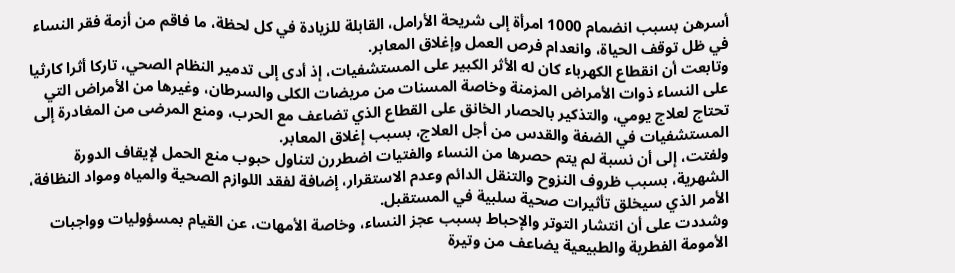أسرهن بسبب انضمام 1000 امرأة إلى شريحة الأرامل، القابلة للزيادة في كل لحظة، ما فاقم من أزمة فقر النساء في ظل توقف الحياة، وانعدام فرص العمل وإغلاق المعابر.
وتابعت أن انقطاع الكهرباء كان له الأثر الكبير على المستشفيات، إذ أدى إلى تدمير النظام الصحي، تاركا أثرا كارثيا على النساء ذوات الأمراض المزمنة وخاصة المسنات من مريضات الكلى والسرطان، وغيرها من الأمراض التي تحتاج لعلاج يومي، والتذكير بالحصار الخانق على القطاع الذي تضاعف مع الحرب، ومنع المرضى من المغادرة إلى المستشفيات في الضفة والقدس من أجل العلاج، بسبب إغلاق المعابر.
ولفتت، إلى أن نسبة لم يتم حصرها من النساء والفتيات اضطررن لتناول حبوب منع الحمل لإيقاف الدورة الشهرية، بسبب ظروف النزوح والتنقل الدائم وعدم الاستقرار، إضافة لفقد اللوازم الصحية والمياه ومواد النظافة، الأمر الذي سيخلق تأثيرات صحية سلبية في المستقبل.
وشددت على أن انتشار التوتر والإحباط بسبب عجز النساء، وخاصة الأمهات، عن القيام بمسؤوليات وواجبات الأمومة الفطرية والطبيعية يضاعف من وتيرة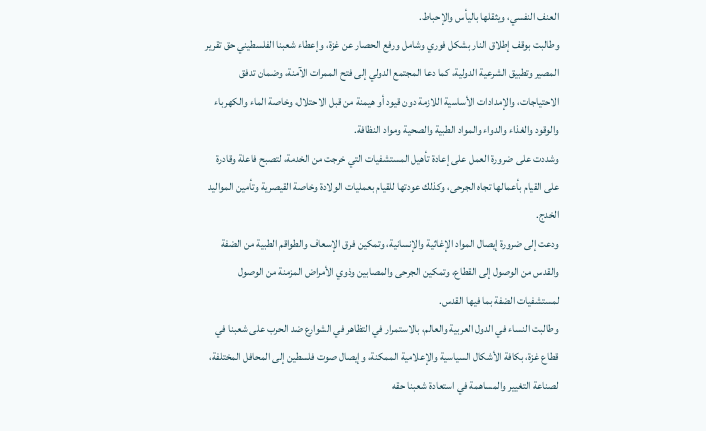العنف النفسي، ويثقلها باليأس والإحباط.
وطالبت بوقف إطلاق النار بشكل فوري وشامل ورفع الحصار عن غزة، وإعطاء شعبنا الفلسطيني حق تقرير المصير وتطبيق الشرعية الدولية، كما دعا المجتمع الدولي إلى فتح الممرات الآمنة، وضمان تدفق الاحتياجات، والإمدادات الأساسية اللازمة دون قيود أو هيمنة من قبل الاحتلال، وخاصة الماء والكهرباء والوقود والغذاء والدواء والمواد الطبية والصحية ومواد النظافة.
وشددت على ضرورة العمل على إعادة تأهيل المستشفيات التي خرجت من الخدمة، لتصبح فاعلة وقادرة على القيام بأعمالها تجاه الجرحى، وكذلك عودتها للقيام بعمليات الولادة وخاصة القيصرية وتأمين المواليد الخدج.
ودعت إلى ضرورة إيصال المواد الإغاثية والإنسانية، وتمكين فرق الإسعاف والطواقم الطبية من الضفة والقدس من الوصول إلى القطاع، وتمكين الجرحى والمصابين وذوي الأمراض المزمنة من الوصول لمستشفيات الضفة بما فيها القدس.
وطالبت النساء في الدول العربية والعالم، بالاستمرار في التظاهر في الشوارع ضد الحرب على شعبنا في قطاع غزة، بكافة الأشكال السياسية والإعلامية الممكنة، وإيصال صوت فلسطين إلى المحافل المختلفة، لصناعة التغيير والمساهمة في استعادة شعبنا حقه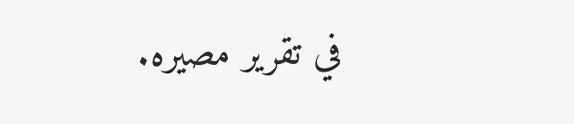في تقرير مصيره.